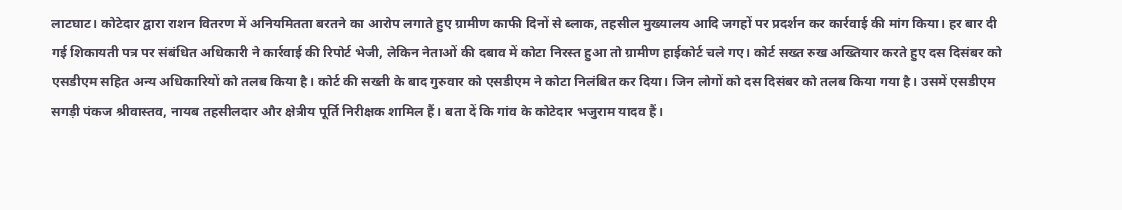लाटघाट। कोटेदार द्वारा राशन वितरण में अनियमितता बरतने का आरोप लगाते हुए ग्रामीण काफी दिनों से ब्लाक, तहसील मुख्यालय आदि जगहों पर प्रदर्शन कर कार्रवाई की मांग किया। हर बार दी गई शिकायती पत्र पर संबंधित अधिकारी ने कार्रवाई की रिपोर्ट भेजी, लेकिन नेताओं की दबाव में कोटा निरस्त हुआ तो ग्रामीण हाईकोर्ट चले गए। कोर्ट सख्त रुख अख्तियार करते हुए दस दिसंबर को एसडीएम सहित अन्य अधिकारियों को तलब किया है। कोर्ट की सख्ती के बाद गुरुवार को एसडीएम ने कोटा निलंबित कर दिया। जिन लोगों को दस दिसंबर को तलब किया गया है। उसमें एसडीएम सगड़ी पंकज श्रीवास्तव, नायब तहसीलदार और क्षेत्रीय पूर्ति निरीक्षक शामिल हैं। बता दें कि गांव के कोटेदार भजुराम यादव हैं।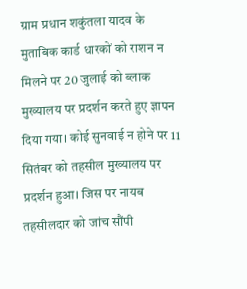ग्राम प्रधान शकुंतला यादव के मुताबिक कार्ड धारकों को राशन न मिलने पर 20 जुलाई को ब्लाक मुख्यालय पर प्रदर्शन करते हुए ज्ञापन दिया गया। कोई सुनवाई न होने पर 11 सितंबर को तहसील मुख्यालय पर प्रदर्शन हुआ। जिस पर नायब तहसीलदार को जांच सौंपी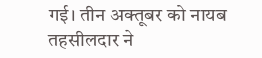गई। तीन अक्तूबर को नायब तहसीलदार ने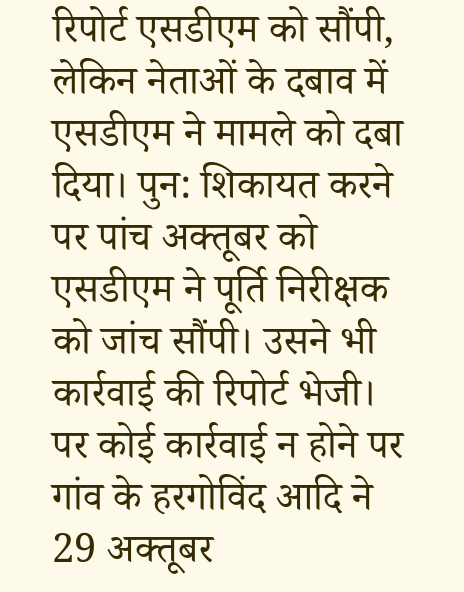रिपोर्ट एसडीएम को सौंपी, लेकिन नेताओं के दबाव में एसडीएम ने मामले को दबा दिया। पुन: शिकायत करने पर पांच अक्तूबर को एसडीएम ने पूर्ति निरीक्षक को जांच सौंपी। उसने भी कार्रवाई की रिपोर्ट भेजी। पर कोई कार्रवाई न होने पर गांव के हरगोविंद आदि ने 29 अक्तूबर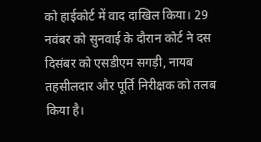को हाईकोर्ट में वाद दाखिल किया। 29 नवंबर को सुनवाई के दौरान कोर्ट ने दस दिसंबर को एसडीएम सगड़ी, नायब तहसीलदार और पूर्ति निरीक्षक को तलब किया है।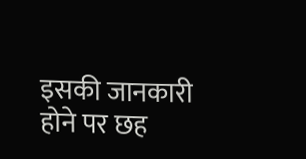इसकी जानकारी होने पर छह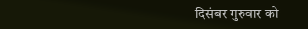दिसंबर गुरुवार को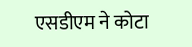एसडीएम ने कोटा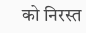को निरस्त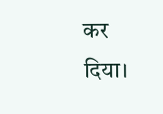कर दिया।